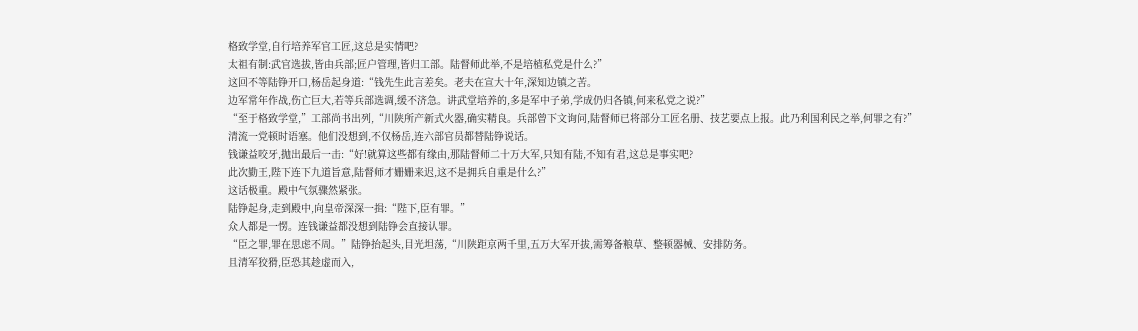格致学堂,自行培养军官工匠,这总是实情吧?
太祖有制:武官选拔,皆由兵部;匠户管理,皆归工部。陆督师此举,不是培植私党是什么?”
这回不等陆铮开口,杨岳起身道:“钱先生此言差矣。老夫在宣大十年,深知边镇之苦。
边军常年作战,伤亡巨大,若等兵部选调,缓不济急。讲武堂培养的,多是军中子弟,学成仍归各镇,何来私党之说?”
“至于格致学堂,”工部尚书出列,“川陕所产新式火器,确实精良。兵部曾下文询问,陆督师已将部分工匠名册、技艺要点上报。此乃利国利民之举,何罪之有?”
清流一党顿时语塞。他们没想到,不仅杨岳,连六部官员都替陆铮说话。
钱谦益咬牙,抛出最后一击:“好!就算这些都有缘由,那陆督师二十万大军,只知有陆,不知有君,这总是事实吧?
此次勤王,陛下连下九道旨意,陆督师才姗姗来迟,这不是拥兵自重是什么?”
这话极重。殿中气氛骤然紧张。
陆铮起身,走到殿中,向皇帝深深一揖:“陛下,臣有罪。”
众人都是一愣。连钱谦益都没想到陆铮会直接认罪。
“臣之罪,罪在思虑不周。”陆铮抬起头,目光坦荡,“川陕距京两千里,五万大军开拔,需筹备粮草、整顿器械、安排防务。
且清军狡猾,臣恐其趁虚而入,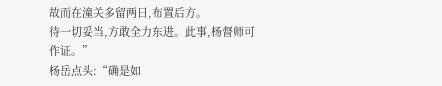故而在潼关多留两日,布置后方。
待一切妥当,方敢全力东进。此事,杨督师可作证。”
杨岳点头:“确是如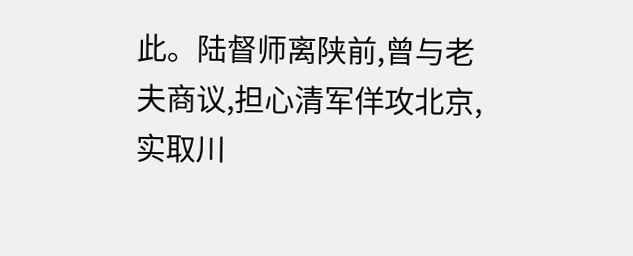此。陆督师离陕前,曾与老夫商议,担心清军佯攻北京,实取川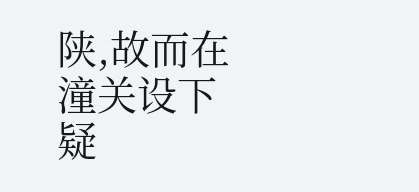陕,故而在潼关设下疑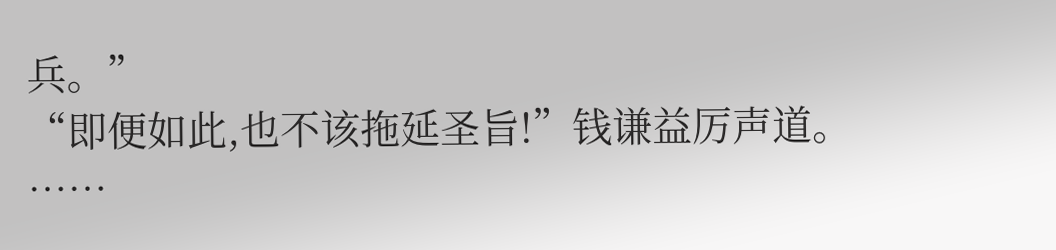兵。”
“即便如此,也不该拖延圣旨!”钱谦益厉声道。
……